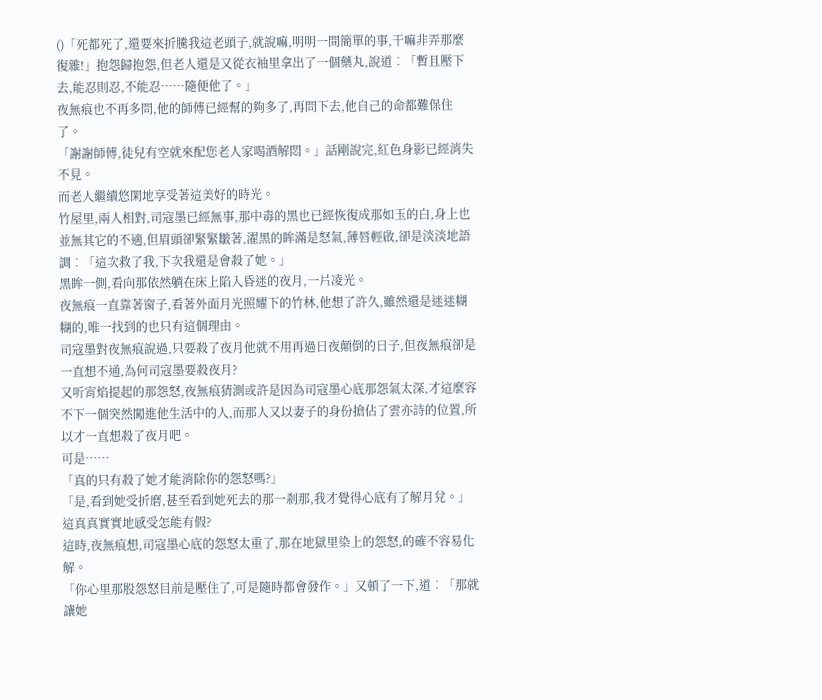()「死都死了,還要來折騰我這老頭子,就說嘛,明明一間簡單的事,干嘛非弄那麼復雜!」抱怨歸抱怨,但老人還是又從衣袖里拿出了一個藥丸,說道︰「暫且壓下去,能忍則忍,不能忍……隨便他了。」
夜無痕也不再多問,他的師傅已經幫的夠多了,再問下去,他自己的命都難保住了。
「謝謝師傅,徒兒有空就來配您老人家喝酒解悶。」話剛說完,紅色身影已經消失不見。
而老人繼續悠閑地享受著這美好的時光。
竹屋里,兩人相對,司寇墨已經無事,那中毒的黑也已經恢復成那如玉的白,身上也並無其它的不適,但眉頭卻緊緊皺著,濯黑的眸滿是怒氣,薄唇輕啟,卻是淡淡地語調︰「這次救了我,下次我還是會殺了她。」
黑眸一側,看向那依然躺在床上陷入昏迷的夜月,一片凌光。
夜無痕一直靠著窗子,看著外面月光照耀下的竹林,他想了許久,雖然還是迷迷糊糊的,唯一找到的也只有這個理由。
司寇墨對夜無痕說過,只要殺了夜月他就不用再過日夜顛倒的日子,但夜無痕卻是一直想不通,為何司寇墨要殺夜月?
又听宵焰提起的那怨怒,夜無痕猜測或許是因為司寇墨心底那怨氣太深,才這麼容不下一個突然闖進他生活中的人,而那人又以妻子的身份搶佔了雲亦詩的位置,所以才一直想殺了夜月吧。
可是……
「真的只有殺了她才能消除你的怨怒嗎?」
「是,看到她受折磨,甚至看到她死去的那一剎那,我才覺得心底有了解月兌。」這真真實實地感受怎能有假?
這時,夜無痕想,司寇墨心底的怨怒太重了,那在地獄里染上的怨怒,的確不容易化解。
「你心里那股怨怒目前是壓住了,可是隨時都會發作。」又頓了一下,道︰「那就讓她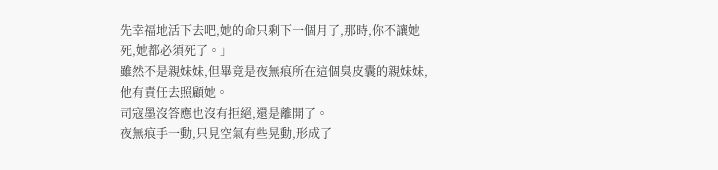先幸福地活下去吧,她的命只剩下一個月了,那時,你不讓她死,她都必須死了。」
雖然不是親妹妹,但畢竟是夜無痕所在這個臭皮囊的親妹妹,他有責任去照顧她。
司寇墨沒答應也沒有拒絕,還是離開了。
夜無痕手一動,只見空氣有些晃動,形成了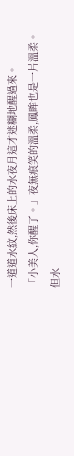一道道水紋,然後床上的水夜月這才迷糊地醒過來。
「小美人,你醒了。」夜無痕笑的溫柔,鳳眸也是一片溫柔。
但水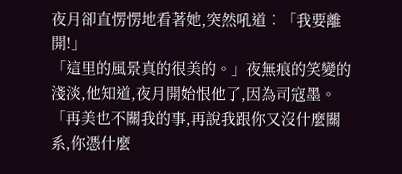夜月卻直愣愣地看著她,突然吼道︰「我要離開!」
「這里的風景真的很美的。」夜無痕的笑變的淺淡,他知道,夜月開始恨他了,因為司寇墨。
「再美也不關我的事,再說我跟你又沒什麼關系,你憑什麼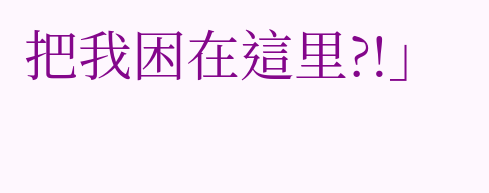把我困在這里?!」